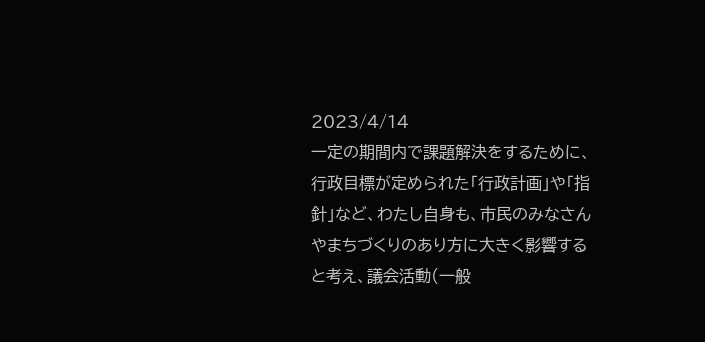2023/4/14
一定の期間内で課題解決をするために、行政目標が定められた「行政計画」や「指針」など、わたし自身も、市民のみなさんやまちづくりのあり方に大きく影響すると考え、議会活動(一般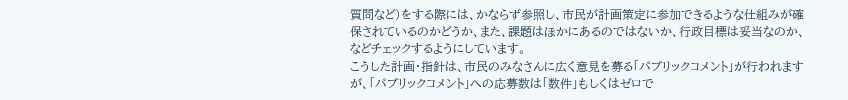質問など)をする際には、かならず参照し、市民が計画策定に参加できるような仕組みが確保されているのかどうか、また、課題はほかにあるのではないか、行政目標は妥当なのか、などチェックするようにしています。
こうした計画・指針は、市民のみなさんに広く意見を募る「パブリックコメント」が行われますが、「パブリックコメント」への応募数は「数件」もしくはゼロで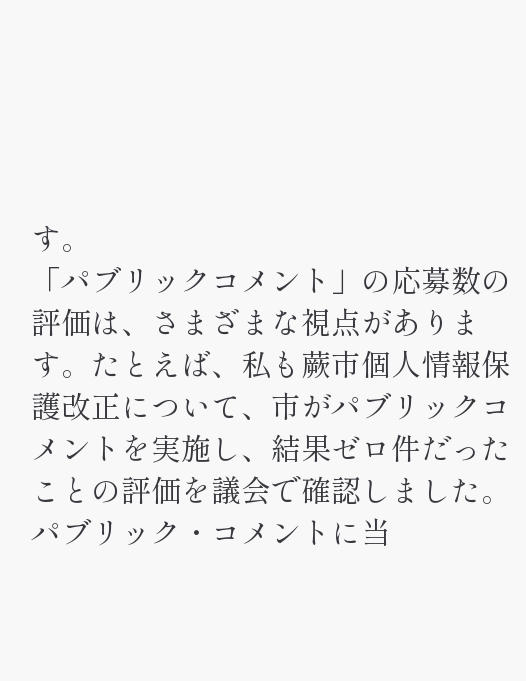す。
「パブリックコメント」の応募数の評価は、さまざまな視点があります。たとえば、私も蕨市個人情報保護改正について、市がパブリックコメントを実施し、結果ゼロ件だったことの評価を議会で確認しました。
パブリック・コメントに当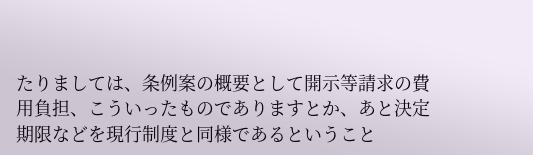たりましては、条例案の概要として開示等請求の費用負担、こういったものでありますとか、あと決定期限などを現行制度と同様であるということ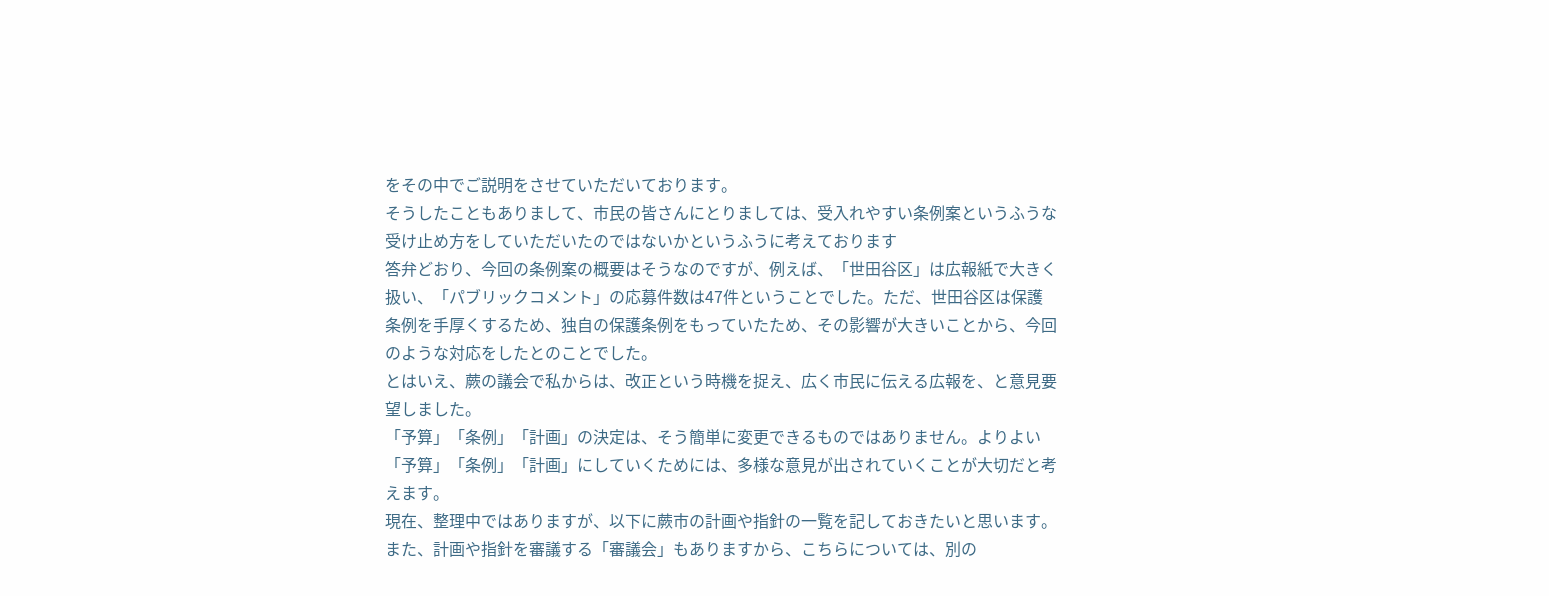をその中でご説明をさせていただいております。
そうしたこともありまして、市民の皆さんにとりましては、受入れやすい条例案というふうな受け止め方をしていただいたのではないかというふうに考えております
答弁どおり、今回の条例案の概要はそうなのですが、例えば、「世田谷区」は広報紙で大きく扱い、「パブリックコメント」の応募件数は47件ということでした。ただ、世田谷区は保護条例を手厚くするため、独自の保護条例をもっていたため、その影響が大きいことから、今回のような対応をしたとのことでした。
とはいえ、蕨の議会で私からは、改正という時機を捉え、広く市民に伝える広報を、と意見要望しました。
「予算」「条例」「計画」の決定は、そう簡単に変更できるものではありません。よりよい「予算」「条例」「計画」にしていくためには、多様な意見が出されていくことが大切だと考えます。
現在、整理中ではありますが、以下に蕨市の計画や指針の一覧を記しておきたいと思います。また、計画や指針を審議する「審議会」もありますから、こちらについては、別の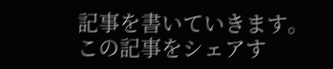記事を書いていきます。
この記事をシェアす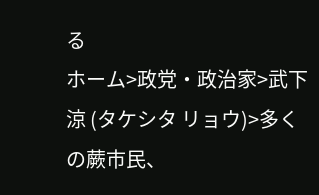る
ホーム>政党・政治家>武下 涼 (タケシタ リョウ)>多くの蕨市民、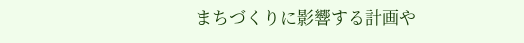まちづくりに影響する計画や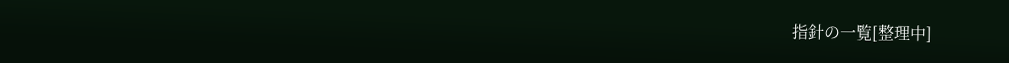指針の一覧[整理中]